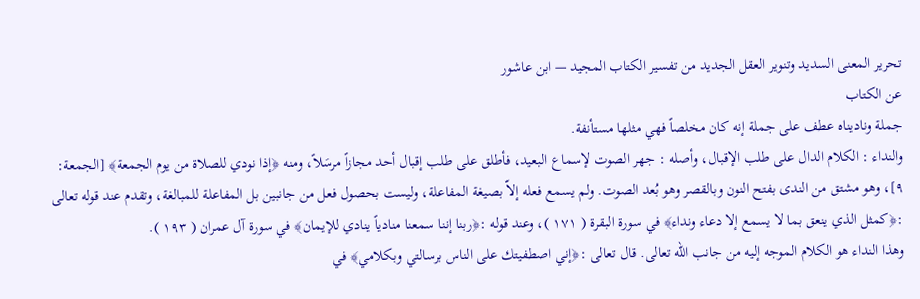تحرير المعنى السديد وتنوير العقل الجديد من تفسير الكتاب المجيد — ابن عاشور
عن الكتاب
جملة وناديناه عطف على جملة إنه كان مخلصاً فهي مثلها مستأنفة.
والنداء : الكلام الدال على طلب الإقبال، وأصله : جهر الصوت لإسماع البعيد، فأطلق على طلب إقبال أحد مجازاً مرسَلاً، ومنه ﴿إذا نودي للصلاة من يوم الجمعة﴾ [الجمعة: ٩]، وهو مشتق من الندى بفتح النون وبالقصر وهو بُعد الصوت. ولم يسمع فعله إلاّ بصيغة المفاعلة، وليست بحصول فعل من جانبين بل المفاعلة للمبالغة، وتقدم عند قوله تعالى :﴿كمثل الذي ينعق بما لا يسمع إلا دعاء ونداء﴾ في سورة البقرة ( ١٧١ )، وعند قوله :﴿ربنا إننا سمعنا منادياً ينادي للإيمان﴾ في سورة آل عمران ( ١٩٣ ).
وهذا النداء هو الكلام الموجه إليه من جانب الله تعالى. قال تعالى :﴿إني اصطفيتك على الناس برسالتي وبكلامي﴾ في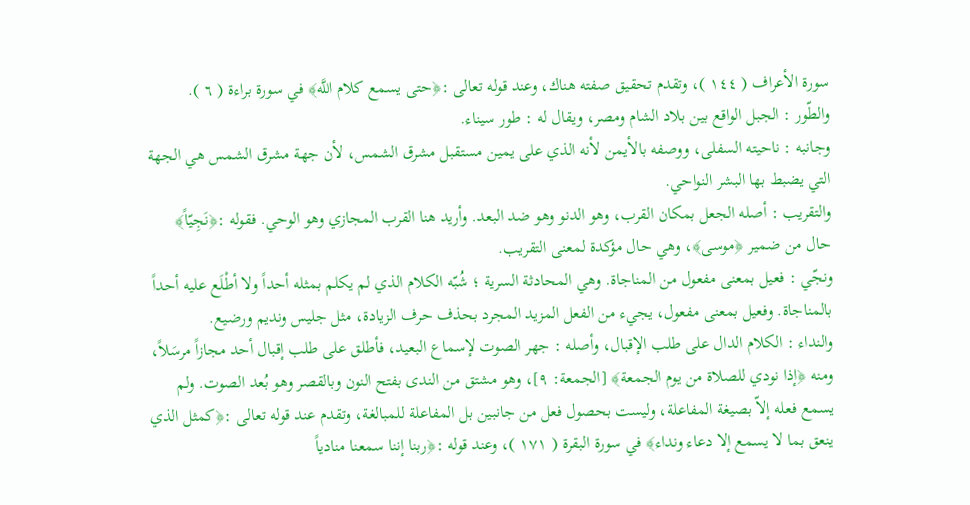سورة الأعراف ( ١٤٤ )، وتقدم تحقيق صفته هناك، وعند قوله تعالى :﴿حتى يسمع كلام اللَّه﴾ في سورة براءة ( ٦ ).
والطّور : الجبل الواقع بين بلاد الشام ومصر، ويقال له : طور سيناء.
وجانبه : ناحيته السفلى، ووصفه بالأيمن لأنه الذي على يمين مستقبل مشرق الشمس، لأن جهة مشرق الشمس هي الجهة التي يضبط بها البشر النواحي.
والتقريب : أصله الجعل بمكان القرب، وهو الدنو وهو ضد البعد. وأريد هنا القرب المجازي وهو الوحي. فقوله :﴿نَجِيّاً﴾ حال من ضمير ﴿موسى﴾، وهي حال مؤكدة لمعنى التقريب.
ونجّي : فعيل بمعنى مفعول من المناجاة. وهي المحادثة السرية ؛ شُبّه الكلام الذي لم يكلم بمثله أحداً ولا أطْلَع عليه أحداً بالمناجاة. وفعيل بمعنى مفعول، يجيء من الفعل المزيد المجرد بحذف حرف الزيادة، مثل جليس ونديم ورضيع.
والنداء : الكلام الدال على طلب الإقبال، وأصله : جهر الصوت لإسماع البعيد، فأطلق على طلب إقبال أحد مجازاً مرسَلاً، ومنه ﴿إذا نودي للصلاة من يوم الجمعة﴾ [الجمعة: ٩]، وهو مشتق من الندى بفتح النون وبالقصر وهو بُعد الصوت. ولم يسمع فعله إلاّ بصيغة المفاعلة، وليست بحصول فعل من جانبين بل المفاعلة للمبالغة، وتقدم عند قوله تعالى :﴿كمثل الذي ينعق بما لا يسمع إلا دعاء ونداء﴾ في سورة البقرة ( ١٧١ )، وعند قوله :﴿ربنا إننا سمعنا منادياً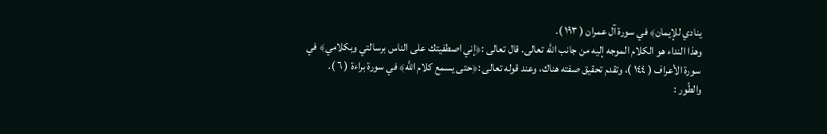ينادي للإيمان﴾ في سورة آل عمران ( ١٩٣ ).
وهذا النداء هو الكلام الموجه إليه من جانب الله تعالى. قال تعالى :﴿إني اصطفيتك على الناس برسالتي وبكلامي﴾ في سورة الأعراف ( ١٤٤ )، وتقدم تحقيق صفته هناك، وعند قوله تعالى :﴿حتى يسمع كلام اللَّه﴾ في سورة براءة ( ٦ ).
والطّور :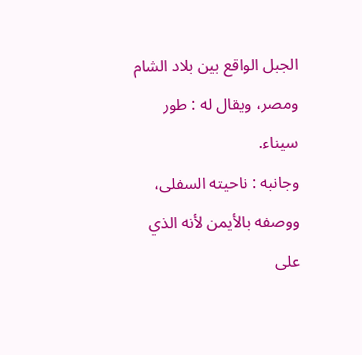الجبل الواقع بين بلاد الشام ومصر، ويقال له : طور سيناء.
وجانبه : ناحيته السفلى، ووصفه بالأيمن لأنه الذي على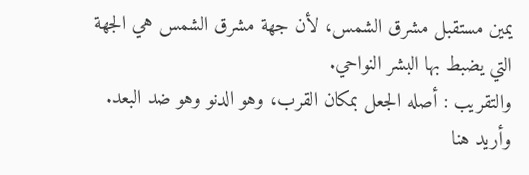يمين مستقبل مشرق الشمس، لأن جهة مشرق الشمس هي الجهة التي يضبط بها البشر النواحي.
والتقريب : أصله الجعل بمكان القرب، وهو الدنو وهو ضد البعد. وأريد هنا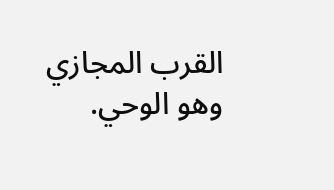القرب المجازي وهو الوحي.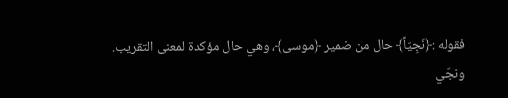فقوله :﴿نَجِيّاً﴾ حال من ضمير ﴿موسى﴾، وهي حال مؤكدة لمعنى التقريب.
ونجّي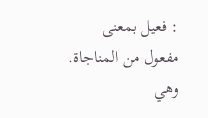: فعيل بمعنى مفعول من المناجاة. وهي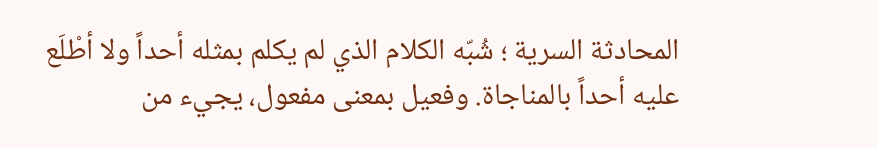المحادثة السرية ؛ شُبّه الكلام الذي لم يكلم بمثله أحداً ولا أطْلَع عليه أحداً بالمناجاة. وفعيل بمعنى مفعول، يجيء من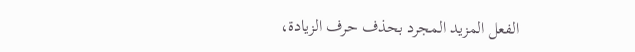الفعل المزيد المجرد بحذف حرف الزيادة،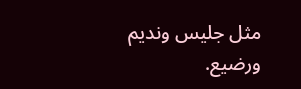مثل جليس ونديم ورضيع.